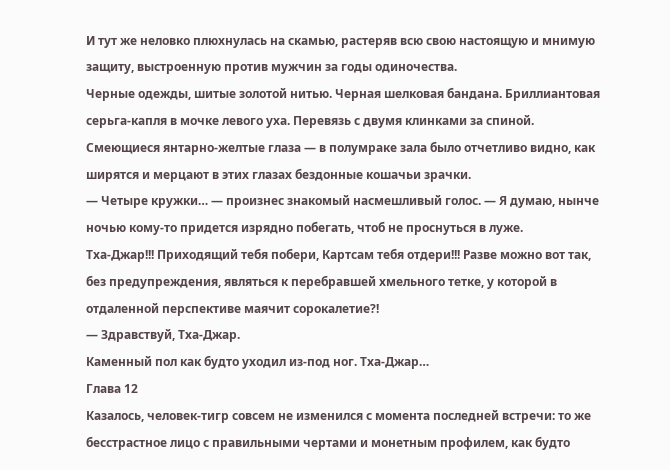И тут же неловко плюхнулась на скамью, растеряв всю свою настоящую и мнимую защиту, выстроенную против мужчин за годы одиночества.
Черные одежды, шитые золотой нитью. Черная шелковая бандана. Бриллиантовая серьга-капля в мочке левого уха. Перевязь с двумя клинками за спиной. Смеющиеся янтарно-желтые глаза — в полумраке зала было отчетливо видно, как ширятся и мерцают в этих глазах бездонные кошачьи зрачки.
— Четыре кружки… — произнес знакомый насмешливый голос. — Я думаю, нынче ночью кому-то придется изрядно побегать, чтоб не проснуться в луже.
Тха-Джар!!! Приходящий тебя побери, Картсам тебя отдери!!! Разве можно вот так, без предупреждения, являться к перебравшей хмельного тетке, у которой в отдаленной перспективе маячит сорокалетие?!
— Здравствуй, Тха-Джар.
Каменный пол как будто уходил из-под ног. Тха-Джар…
Глава 12
Казалось, человек-тигр совсем не изменился с момента последней встречи: то же бесстрастное лицо с правильными чертами и монетным профилем, как будто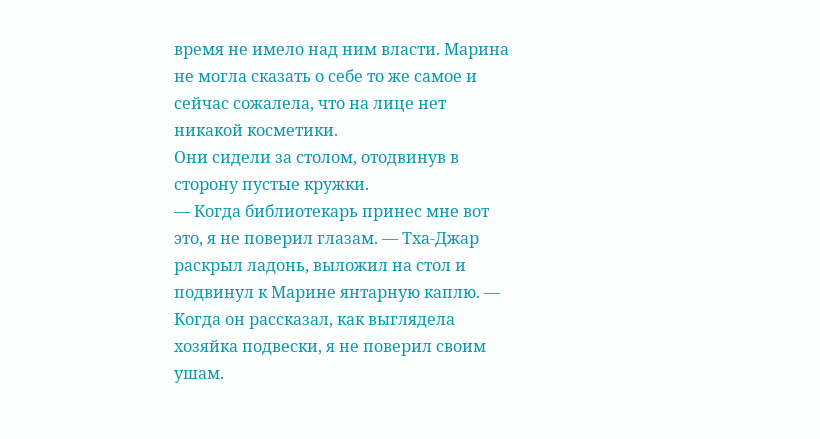время не имело над ним власти. Марина не могла сказать о себе то же самое и сейчас сожалела, что на лице нет никакой косметики.
Они сидели за столом, отодвинув в сторону пустые кружки.
— Когда библиотекарь принес мне вот это, я не поверил глазам. — Тха-Джар раскрыл ладонь, выложил на стол и подвинул к Марине янтарную каплю. — Когда он рассказал, как выглядела хозяйка подвески, я не поверил своим ушам.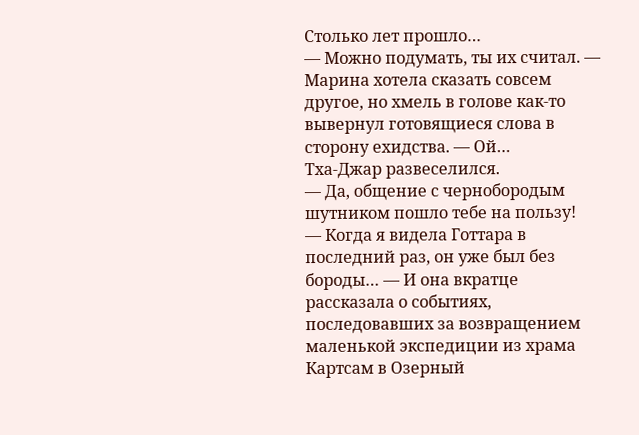Столько лет прошло…
— Можно подумать, ты их считал. — Марина хотела сказать совсем другое, но хмель в голове как-то вывернул готовящиеся слова в сторону ехидства. — Ой…
Тха-Джар развеселился.
— Да, общение с чернобородым шутником пошло тебе на пользу!
— Когда я видела Готтара в последний раз, он уже был без бороды… — И она вкратце рассказала о событиях, последовавших за возвращением маленькой экспедиции из храма Картсам в Озерный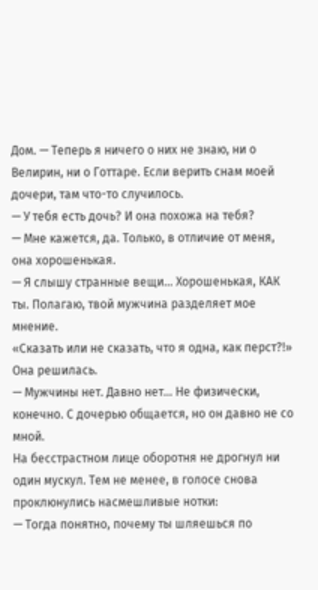Дом. — Теперь я ничего о них не знаю, ни о Велирин, ни о Готтаре. Если верить снам моей дочери, там что-то случилось.
— У тебя есть дочь? И она похожа на тебя?
— Мне кажется, да. Только, в отличие от меня, она хорошенькая.
— Я слышу странные вещи… Хорошенькая, КАК ты. Полагаю, твой мужчина разделяет мое мнение.
«Сказать или не сказать, что я одна, как перст?!»
Она решилась.
— Мужчины нет. Давно нет… Не физически, конечно. С дочерью общается, но он давно не со мной.
На бесстрастном лице оборотня не дрогнул ни один мускул. Тем не менее, в голосе снова проклюнулись насмешливые нотки:
— Тогда понятно, почему ты шляешься по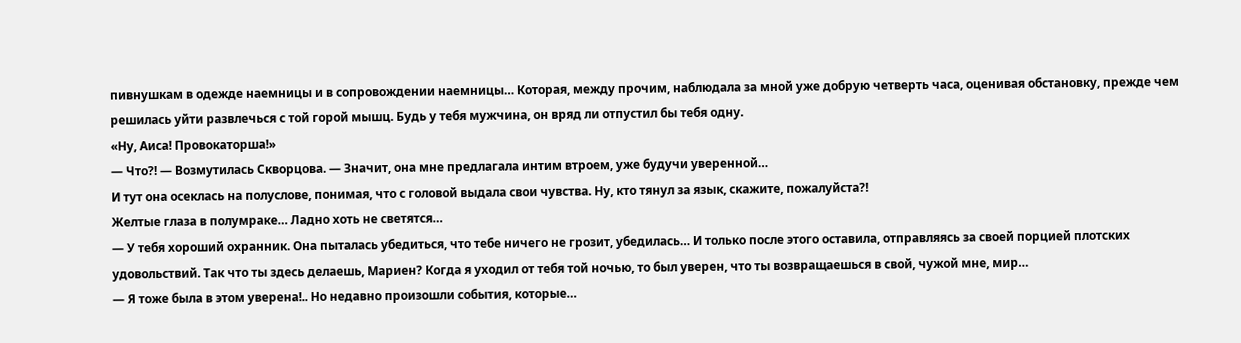пивнушкам в одежде наемницы и в сопровождении наемницы… Которая, между прочим, наблюдала за мной уже добрую четверть часа, оценивая обстановку, прежде чем решилась уйти развлечься с той горой мышц. Будь у тебя мужчина, он вряд ли отпустил бы тебя одну.
«Ну, Аиса! Провокаторша!»
— Что?! — Возмутилась Скворцова. — Значит, она мне предлагала интим втроем, уже будучи уверенной…
И тут она осеклась на полуслове, понимая, что с головой выдала свои чувства. Ну, кто тянул за язык, скажите, пожалуйста?!
Желтые глаза в полумраке… Ладно хоть не светятся…
— У тебя хороший охранник. Она пыталась убедиться, что тебе ничего не грозит, убедилась… И только после этого оставила, отправляясь за своей порцией плотских удовольствий. Так что ты здесь делаешь, Мариен? Когда я уходил от тебя той ночью, то был уверен, что ты возвращаешься в свой, чужой мне, мир…
— Я тоже была в этом уверена!.. Но недавно произошли события, которые…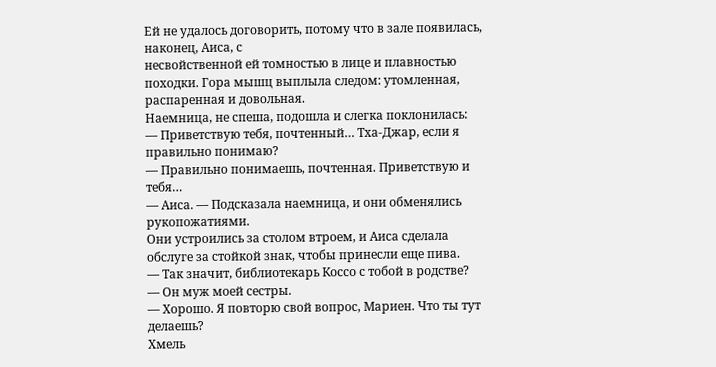Ей не удалось договорить, потому что в зале появилась, наконец, Аиса, с
несвойственной ей томностью в лице и плавностью походки. Гора мышц выплыла следом: утомленная, распаренная и довольная.
Наемница, не спеша, подошла и слегка поклонилась:
— Приветствую тебя, почтенный… Тха-Джар, если я правильно понимаю?
— Правильно понимаешь, почтенная. Приветствую и тебя…
— Аиса. — Подсказала наемница, и они обменялись рукопожатиями.
Они устроились за столом втроем, и Аиса сделала обслуге за стойкой знак, чтобы принесли еще пива.
— Так значит, библиотекарь Коссо с тобой в родстве?
— Он муж моей сестры.
— Хорошо. Я повторю свой вопрос, Мариен. Что ты тут делаешь?
Хмель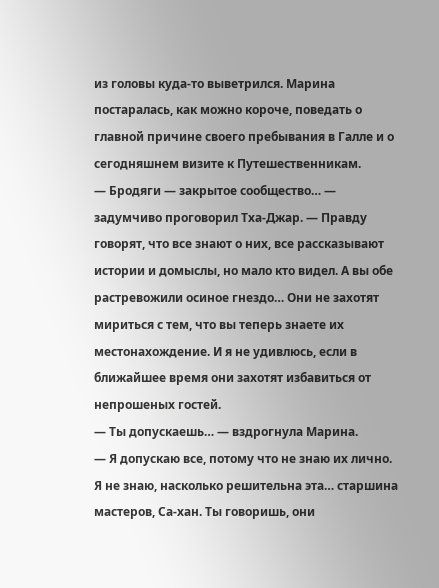из головы куда-то выветрился. Марина постаралась, как можно короче, поведать о главной причине своего пребывания в Галле и о сегодняшнем визите к Путешественникам.
— Бродяги — закрытое сообщество… — задумчиво проговорил Тха-Джар. — Правду говорят, что все знают о них, все рассказывают истории и домыслы, но мало кто видел. А вы обе растревожили осиное гнездо… Они не захотят мириться с тем, что вы теперь знаете их местонахождение. И я не удивлюсь, если в ближайшее время они захотят избавиться от непрошеных гостей.
— Ты допускаешь… — вздрогнула Марина.
— Я допускаю все, потому что не знаю их лично. Я не знаю, насколько решительна эта… старшина мастеров, Са-хан. Ты говоришь, они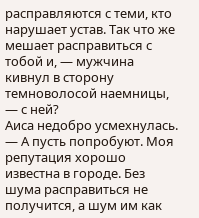расправляются с теми, кто нарушает устав. Так что же мешает расправиться с тобой и, — мужчина кивнул в сторону темноволосой наемницы, — с ней?
Аиса недобро усмехнулась.
— А пусть попробуют. Моя репутация хорошо известна в городе. Без шума расправиться не получится, а шум им как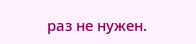раз не нужен.